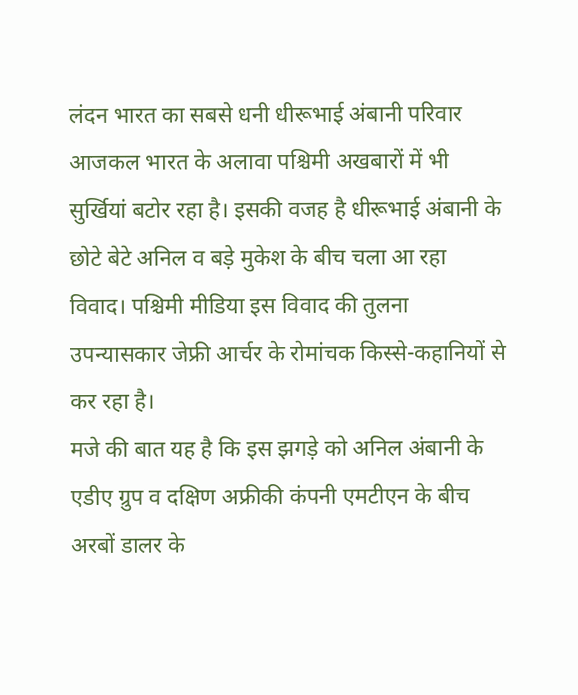लंदन भारत का सबसे धनी धीरूभाई अंबानी परिवार आजकल भारत के अलावा पश्चिमी अखबारों में भी सुर्खियां बटोर रहा है। इसकी वजह है धीरूभाई अंबानी के छोटे बेटे अनिल व बड़े मुकेश के बीच चला आ रहा विवाद। पश्चिमी मीडिया इस विवाद की तुलना उपन्यासकार जेफ्री आर्चर के रोमांचक किस्से-कहानियों से कर रहा है।
मजे की बात यह है कि इस झगड़े को अनिल अंबानी के एडीए ग्रुप व दक्षिण अफ्रीकी कंपनी एमटीएन के बीच अरबों डालर के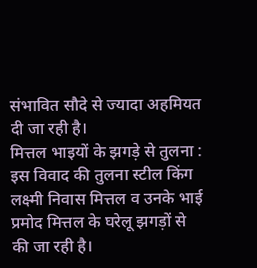संभावित सौदे से ज्यादा अहमियत दी जा रही है।
मित्तल भाइयों के झगड़े से तुलना :
इस विवाद की तुलना स्टील किंग लक्ष्मी निवास मित्तल व उनके भाई प्रमोद मित्तल के घरेलू झगड़ों से की जा रही है।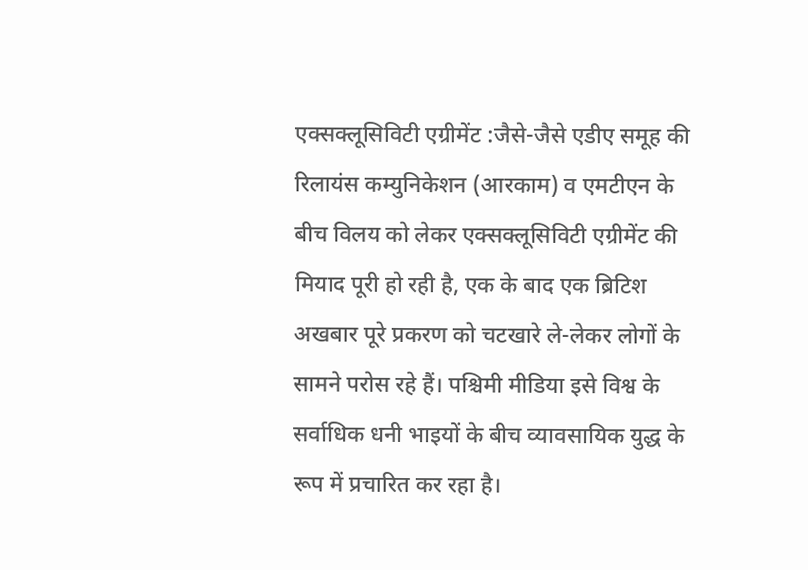एक्सक्लूसिविटी एग्रीमेंट :जैसे-जैसे एडीए समूह की रिलायंस कम्युनिकेशन (आरकाम) व एमटीएन के बीच विलय को लेकर एक्सक्लूसिविटी एग्रीमेंट की मियाद पूरी हो रही है, एक के बाद एक ब्रिटिश अखबार पूरे प्रकरण को चटखारे ले-लेकर लोगों के सामने परोस रहे हैं। पश्चिमी मीडिया इसे विश्व के सर्वाधिक धनी भाइयों के बीच व्यावसायिक युद्ध के रूप में प्रचारित कर रहा है।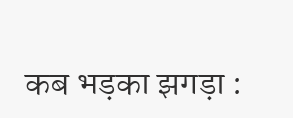कब भड़का झगड़ा :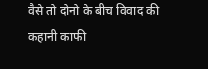वैसे तो दोनो के बीच विवाद की कहानी काफी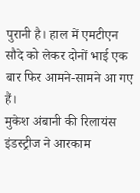पुरानी है। हाल में एमटीएन सौदे को लेकर दोनों भाई एक बार फिर आमने-सामने आ गए हैं।
मुकेश अंबानी की रिलायंस इंडस्ट्रीज ने आरकाम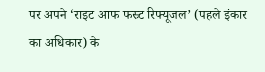पर अपने ‘राइट आफ फस्र्ट रिफ्यूजल’ (पहले इंकार का अधिकार) के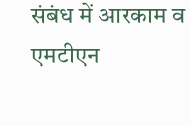संबंध में आरकाम व एमटीएन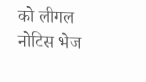को लीगल नोटिस भेज